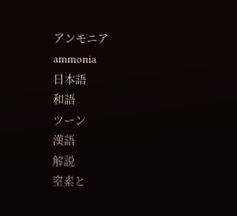アンモニア
ammonia
日本語
和語
ツーン
漢語
解説
窒素と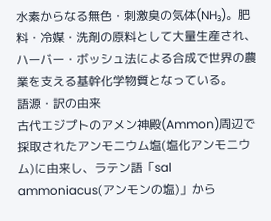水素からなる無色・刺激臭の気体(NH₃)。肥料・冷媒・洗剤の原料として大量生産され、ハーバー・ボッシュ法による合成で世界の農業を支える基幹化学物質となっている。
語源・訳の由来
古代エジプトのアメン神殿(Ammon)周辺で採取されたアンモニウム塩(塩化アンモニウム)に由来し、ラテン語「sal ammoniacus(アンモンの塩)」から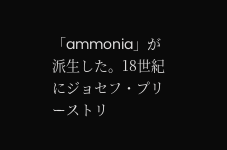「ammonia」が派生した。18世紀にジョセフ・プリーストリ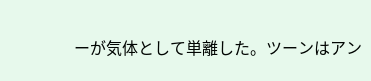ーが気体として単離した。ツーンはアン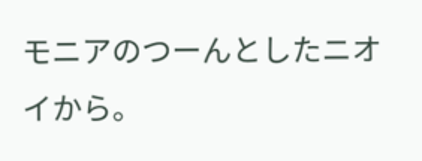モニアのつーんとしたニオイから。